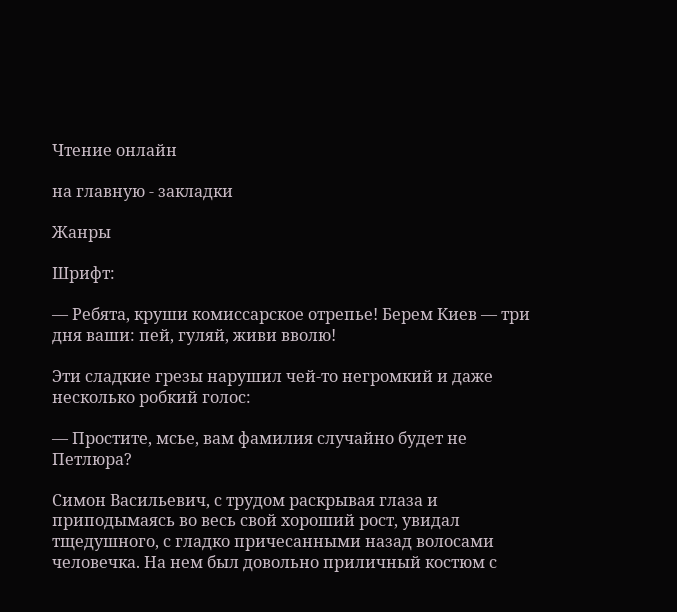Чтение онлайн

на главную - закладки

Жанры

Шрифт:

— Ребята, круши комиссарское отрепье! Берем Киев — три дня ваши: пей, гуляй, живи вволю!

Эти сладкие грезы нарушил чей-то негромкий и даже несколько робкий голос:

— Простите, мсье, вам фамилия случайно будет не Петлюра?

Симон Васильевич, с трудом раскрывая глаза и приподымаясь во весь свой хороший рост, увидал тщедушного, с гладко причесанными назад волосами человечка. На нем был довольно приличный костюм с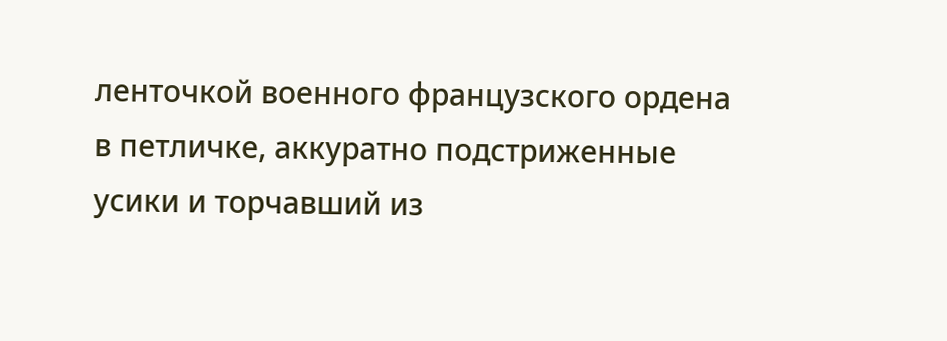ленточкой военного французского ордена в петличке, аккуратно подстриженные усики и торчавший из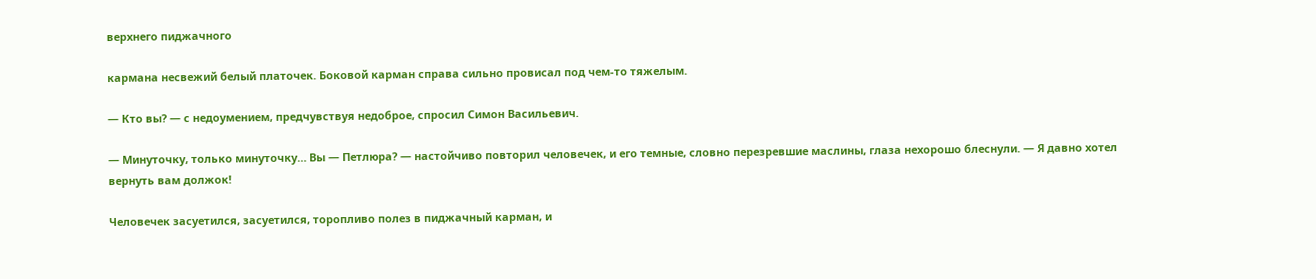верхнего пиджачного

кармана несвежий белый платочек. Боковой карман справа сильно провисал под чем-то тяжелым.

— Кто вы? — с недоумением, предчувствуя недоброе, спросил Симон Васильевич.

— Минуточку, только минуточку… Вы — Петлюра? — настойчиво повторил человечек, и его темные, словно перезревшие маслины, глаза нехорошо блеснули. — Я давно хотел вернуть вам должок!

Человечек засуетился, засуетился, торопливо полез в пиджачный карман, и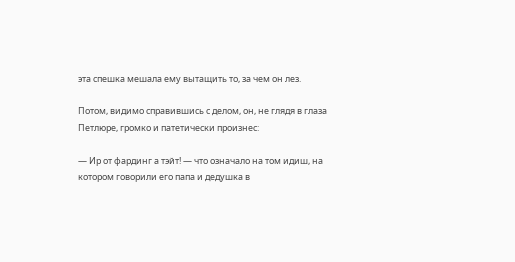эта спешка мешала ему вытащить то, за чем он лез.

Потом, видимо справившись с делом, он, не глядя в глаза Петлюре, громко и патетически произнес:

— Ир от фардинг а тэйт! — что означало на том идиш, на котором говорили его папа и дедушка в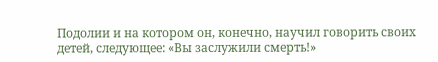Подолии и на котором он, конечно, научил говорить своих детей, следующее: «Вы заслужили смерть!»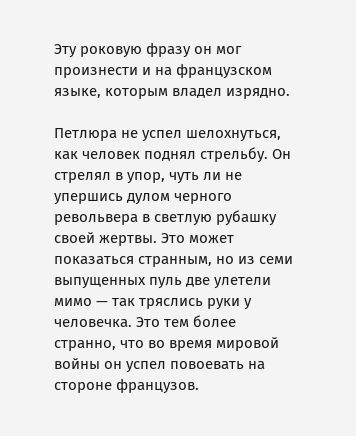Эту роковую фразу он мог произнести и на французском языке, которым владел изрядно.

Петлюра не успел шелохнуться, как человек поднял стрельбу. Он стрелял в упор, чуть ли не упершись дулом черного револьвера в светлую рубашку своей жертвы. Это может показаться странным, но из семи выпущенных пуль две улетели мимо — так тряслись руки у человечка. Это тем более странно, что во время мировой войны он успел повоевать на стороне французов.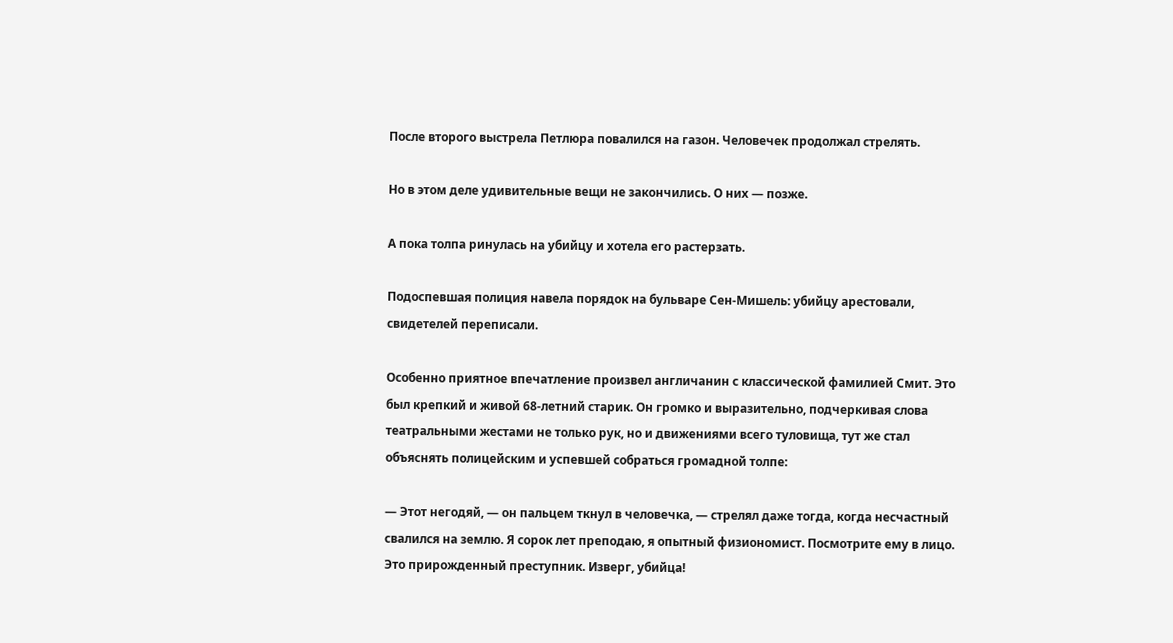После второго выстрела Петлюра повалился на газон. Человечек продолжал стрелять.

Но в этом деле удивительные вещи не закончились. О них — позже.

А пока толпа ринулась на убийцу и хотела его растерзать.

Подоспевшая полиция навела порядок на бульваре Сен-Мишель: убийцу арестовали, свидетелей переписали.

Особенно приятное впечатление произвел англичанин с классической фамилией Смит. Это был крепкий и живой 68-летний старик. Он громко и выразительно, подчеркивая слова театральными жестами не только рук, но и движениями всего туловища, тут же стал объяснять полицейским и успевшей собраться громадной толпе:

— Этот негодяй, — он пальцем ткнул в человечка, — стрелял даже тогда, когда несчастный свалился на землю. Я сорок лет преподаю, я опытный физиономист. Посмотрите ему в лицо. Это прирожденный преступник. Изверг, убийца!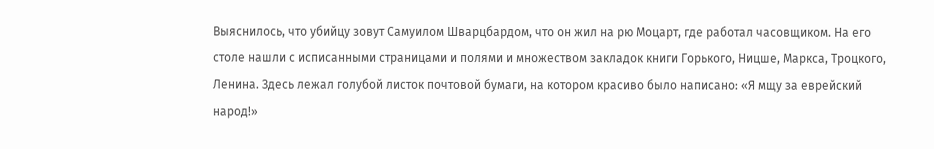Выяснилось, что убийцу зовут Самуилом Шварцбардом, что он жил на рю Моцарт, где работал часовщиком. На его столе нашли с исписанными страницами и полями и множеством закладок книги Горького, Ницше, Маркса, Троцкого, Ленина. Здесь лежал голубой листок почтовой бумаги, на котором красиво было написано: «Я мщу за еврейский народ!»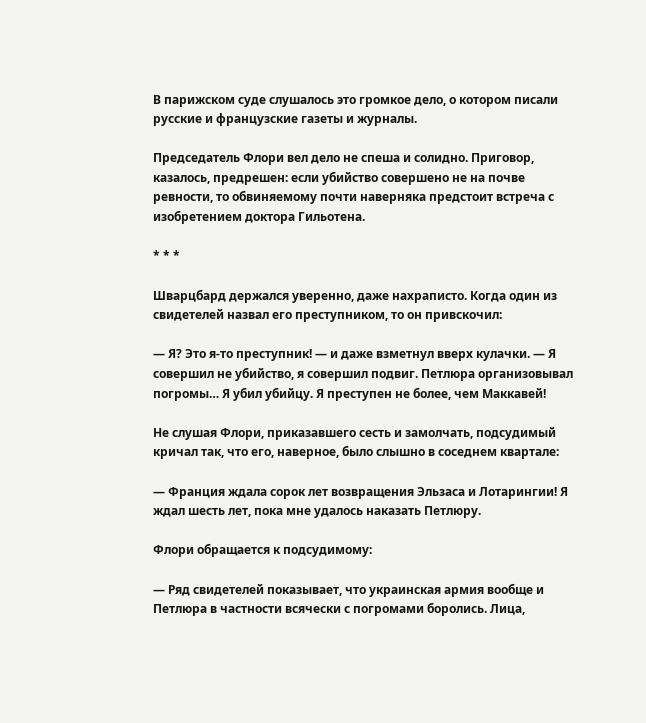В парижском суде слушалось это громкое дело, о котором писали русские и французские газеты и журналы.

Председатель Флори вел дело не спеша и солидно. Приговор, казалось, предрешен: если убийство совершено не на почве ревности, то обвиняемому почти наверняка предстоит встреча с изобретением доктора Гильотена.

* * *

Шварцбард держался уверенно, даже нахраписто. Когда один из свидетелей назвал его преступником, то он привскочил:

— Я? Это я-то преступник! — и даже взметнул вверх кулачки. — Я совершил не убийство, я совершил подвиг. Петлюра организовывал погромы… Я убил убийцу. Я преступен не более, чем Маккавей!

Не слушая Флори, приказавшего сесть и замолчать, подсудимый кричал так, что его, наверное, было слышно в соседнем квартале:

— Франция ждала сорок лет возвращения Эльзаса и Лотарингии! Я ждал шесть лет, пока мне удалось наказать Петлюру.

Флори обращается к подсудимому:

— Ряд свидетелей показывает, что украинская армия вообще и Петлюра в частности всячески с погромами боролись. Лица,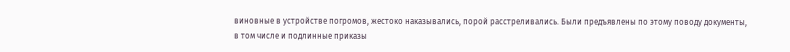виновные в устройстве погромов, жестоко наказывались, порой расстреливались. Были предъявлены по этому поводу документы, в том числе и подлинные приказы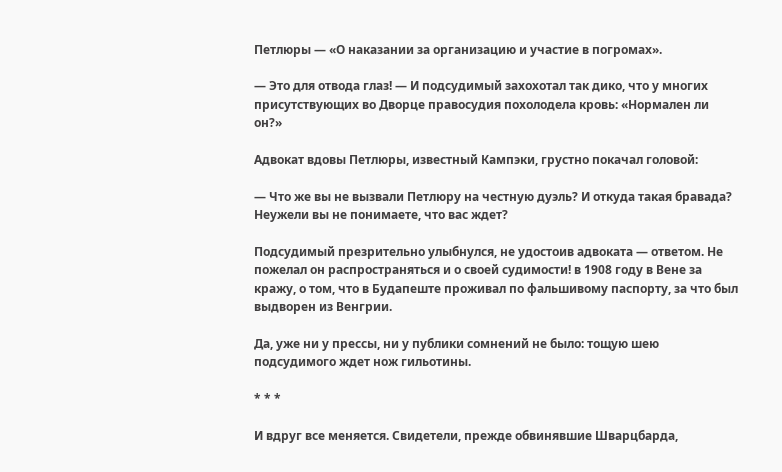Петлюры — «О наказании за организацию и участие в погромах».

— Это для отвода глаз! — И подсудимый захохотал так дико, что у многих присутствующих во Дворце правосудия похолодела кровь: «Нормален ли он?»

Адвокат вдовы Петлюры, известный Кампэки, грустно покачал головой:

— Что же вы не вызвали Петлюру на честную дуэль? И откуда такая бравада? Неужели вы не понимаете, что вас ждет?

Подсудимый презрительно улыбнулся, не удостоив адвоката — ответом. Не пожелал он распространяться и о своей судимости! в 1908 году в Вене за кражу, о том, что в Будапеште проживал по фальшивому паспорту, за что был выдворен из Венгрии.

Да, уже ни у прессы, ни у публики сомнений не было: тощую шею подсудимого ждет нож гильотины.

* * *

И вдруг все меняется. Свидетели, прежде обвинявшие Шварцбарда,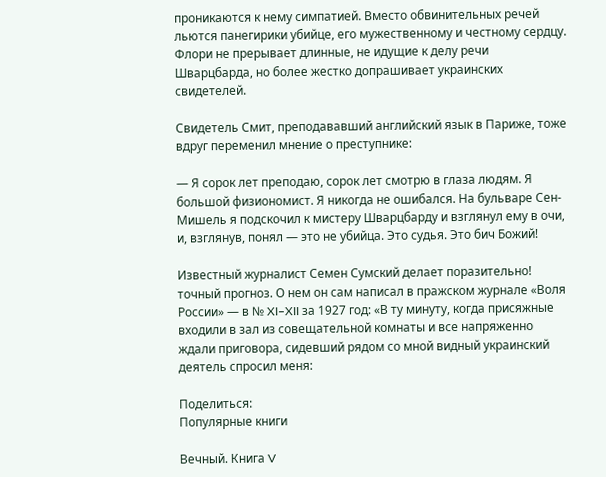проникаются к нему симпатией. Вместо обвинительных речей льются панегирики убийце, его мужественному и честному сердцу. Флори не прерывает длинные, не идущие к делу речи Шварцбарда, но более жестко допрашивает украинских свидетелей.

Свидетель Смит, преподававший английский язык в Париже, тоже вдруг переменил мнение о преступнике:

— Я сорок лет преподаю, сорок лет смотрю в глаза людям. Я большой физиономист. Я никогда не ошибался. На бульваре Сен-Мишель я подскочил к мистеру Шварцбарду и взглянул ему в очи, и, взглянув, понял — это не убийца. Это судья. Это бич Божий!

Известный журналист Семен Сумский делает поразительно! точный прогноз. О нем он сам написал в пражском журнале «Воля России» — в № XI–XII за 1927 год: «В ту минуту, когда присяжные входили в зал из совещательной комнаты и все напряженно ждали приговора, сидевший рядом со мной видный украинский деятель спросил меня:

Поделиться:
Популярные книги

Вечный. Книга V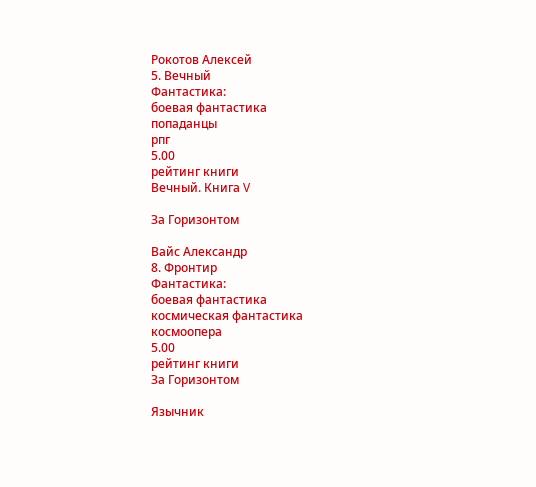Рокотов Алексей
5. Вечный
Фантастика:
боевая фантастика
попаданцы
рпг
5.00
рейтинг книги
Вечный. Книга V

За Горизонтом

Вайс Александр
8. Фронтир
Фантастика:
боевая фантастика
космическая фантастика
космоопера
5.00
рейтинг книги
За Горизонтом

Язычник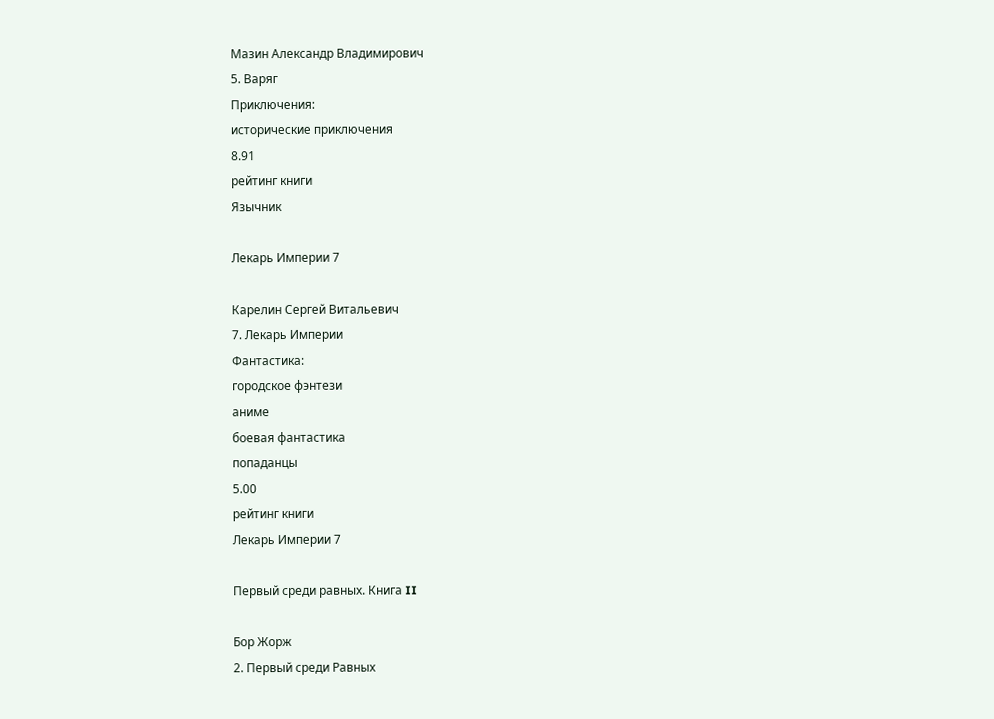Мазин Александр Владимирович
5. Варяг
Приключения:
исторические приключения
8.91
рейтинг книги
Язычник

Лекарь Империи 7

Карелин Сергей Витальевич
7. Лекарь Империи
Фантастика:
городское фэнтези
аниме
боевая фантастика
попаданцы
5.00
рейтинг книги
Лекарь Империи 7

Первый среди равных. Книга II

Бор Жорж
2. Первый среди Равных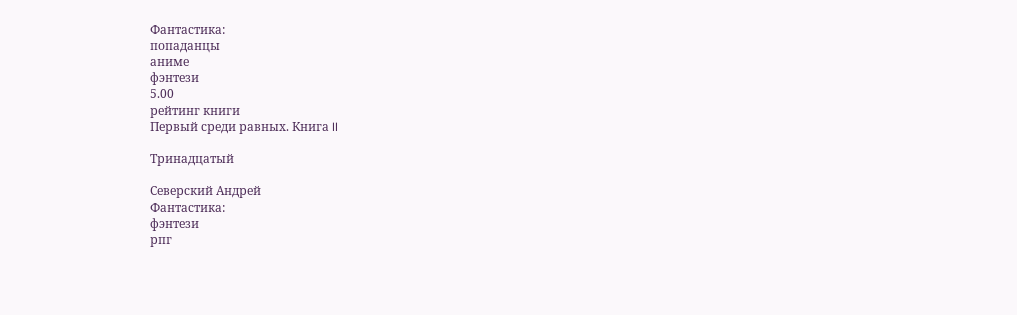Фантастика:
попаданцы
аниме
фэнтези
5.00
рейтинг книги
Первый среди равных. Книга II

Тринадцатый

Северский Андрей
Фантастика:
фэнтези
рпг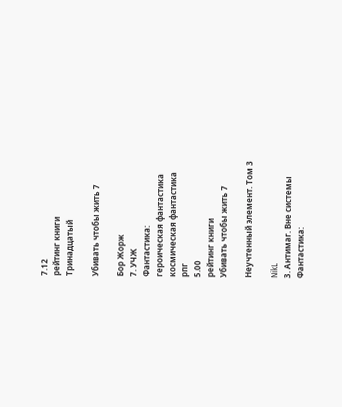7.12
рейтинг книги
Тринадцатый

Убивать чтобы жить 7

Бор Жорж
7. УЧЖ
Фантастика:
героическая фантастика
космическая фантастика
рпг
5.00
рейтинг книги
Убивать чтобы жить 7

Неучтенный элемент. Том 3

NikL
3. Антимаг. Вне системы
Фантастика: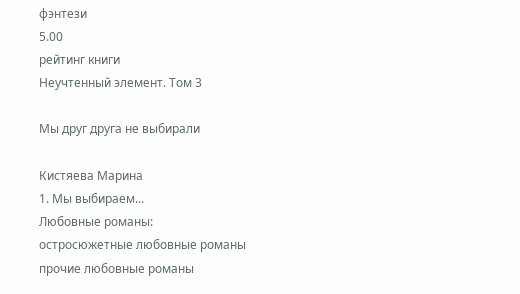фэнтези
5.00
рейтинг книги
Неучтенный элемент. Том 3

Мы друг друга не выбирали

Кистяева Марина
1. Мы выбираем...
Любовные романы:
остросюжетные любовные романы
прочие любовные романы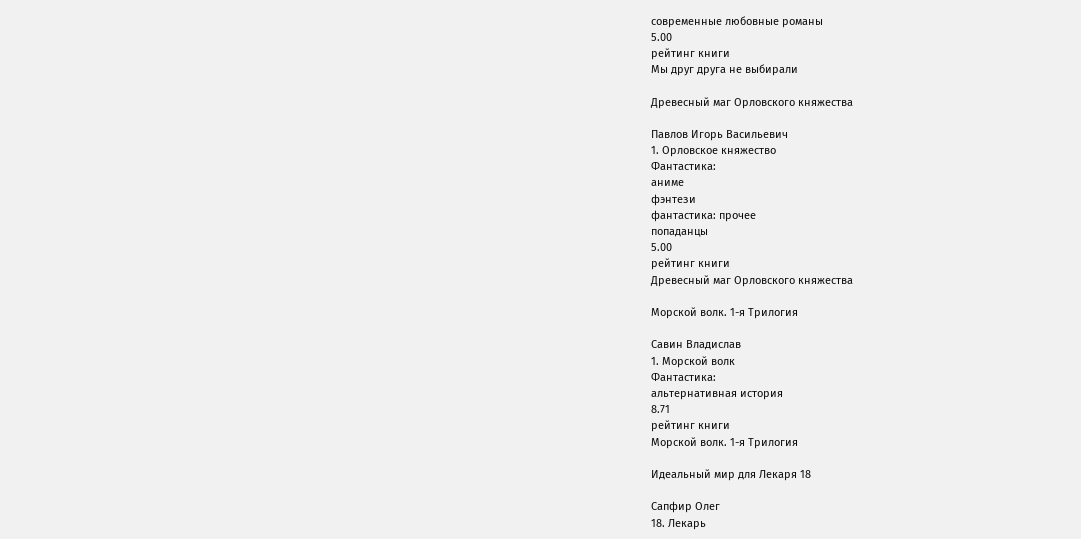современные любовные романы
5.00
рейтинг книги
Мы друг друга не выбирали

Древесный маг Орловского княжества

Павлов Игорь Васильевич
1. Орловское княжество
Фантастика:
аниме
фэнтези
фантастика: прочее
попаданцы
5.00
рейтинг книги
Древесный маг Орловского княжества

Морской волк. 1-я Трилогия

Савин Владислав
1. Морской волк
Фантастика:
альтернативная история
8.71
рейтинг книги
Морской волк. 1-я Трилогия

Идеальный мир для Лекаря 18

Сапфир Олег
18. Лекарь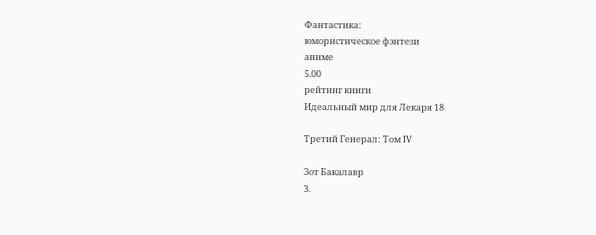Фантастика:
юмористическое фэнтези
аниме
5.00
рейтинг книги
Идеальный мир для Лекаря 18

Третий Генерал: Том IV

Зот Бакалавр
3.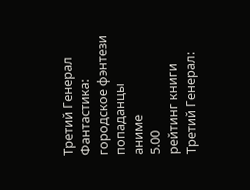Третий Генерал
Фантастика:
городское фэнтези
попаданцы
аниме
5.00
рейтинг книги
Третий Генерал: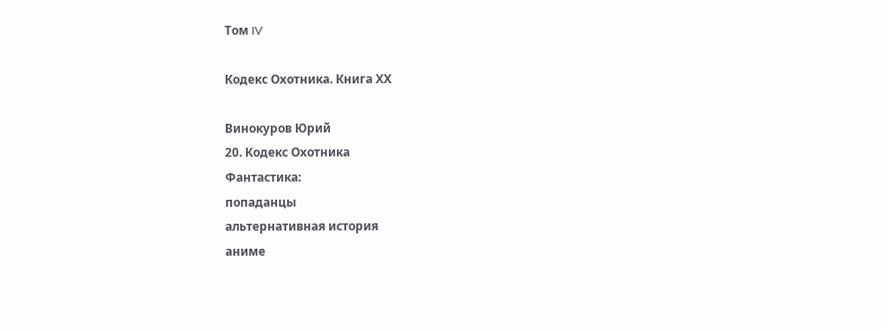Том IV

Кодекс Охотника. Книга ХХ

Винокуров Юрий
20. Кодекс Охотника
Фантастика:
попаданцы
альтернативная история
аниме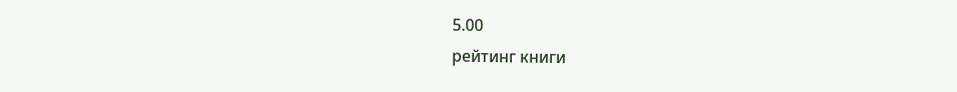5.00
рейтинг книги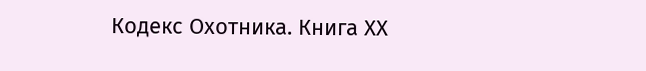Кодекс Охотника. Книга ХХ